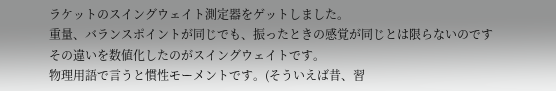ラケットのスイングウェイト測定器をゲットしました。
重量、バランスポイントが同じでも、振ったときの感覚が同じとは限らないのです
その違いを数値化したのがスイングウェイトです。
物理用語で言うと慣性モーメントです。(そういえば昔、習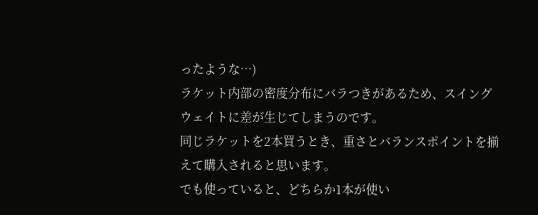ったような…)
ラケット内部の密度分布にバラつきがあるため、スイングウェイトに差が生じてしまうのです。
同じラケットを2本買うとき、重さとバランスポイントを揃えて購入されると思います。
でも使っていると、どちらか1本が使い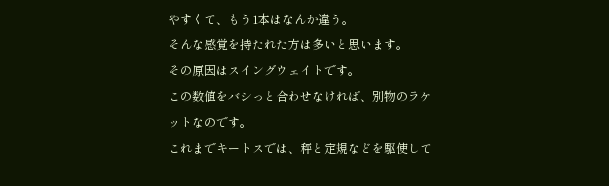やすくて、もう1本はなんか違う。
そんな感覚を持たれた方は多いと思います。
その原因はスイングウェイトです。
この数値をバシっと合わせなければ、別物のラケットなのです。
これまでキートスでは、秤と定規などを駆使して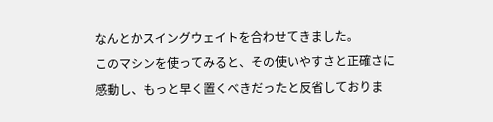なんとかスイングウェイトを合わせてきました。
このマシンを使ってみると、その使いやすさと正確さに感動し、もっと早く置くべきだったと反省しておりま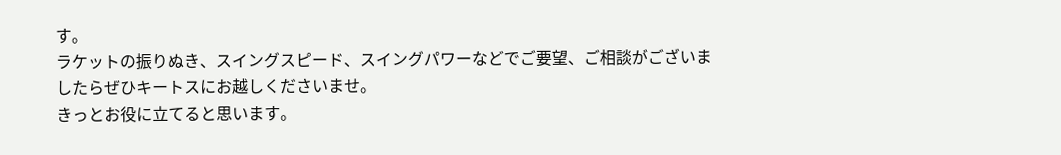す。
ラケットの振りぬき、スイングスピード、スイングパワーなどでご要望、ご相談がございましたらぜひキートスにお越しくださいませ。
きっとお役に立てると思います。